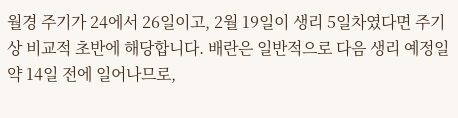월경 주기가 24에서 26일이고, 2월 19일이 생리 5일차였다면 주기상 비교적 초반에 해당합니다. 배란은 일반적으로 다음 생리 예정일 약 14일 전에 일어나므로,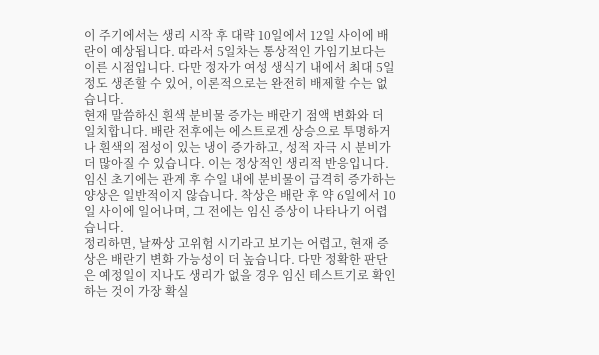이 주기에서는 생리 시작 후 대략 10일에서 12일 사이에 배란이 예상됩니다. 따라서 5일차는 통상적인 가임기보다는 이른 시점입니다. 다만 정자가 여성 생식기 내에서 최대 5일 정도 생존할 수 있어, 이론적으로는 완전히 배제할 수는 없습니다.
현재 말씀하신 흰색 분비물 증가는 배란기 점액 변화와 더 일치합니다. 배란 전후에는 에스트로겐 상승으로 투명하거나 흰색의 점성이 있는 냉이 증가하고, 성적 자극 시 분비가 더 많아질 수 있습니다. 이는 정상적인 생리적 반응입니다. 임신 초기에는 관계 후 수일 내에 분비물이 급격히 증가하는 양상은 일반적이지 않습니다. 착상은 배란 후 약 6일에서 10일 사이에 일어나며, 그 전에는 임신 증상이 나타나기 어렵습니다.
정리하면, 날짜상 고위험 시기라고 보기는 어렵고, 현재 증상은 배란기 변화 가능성이 더 높습니다. 다만 정확한 판단은 예정일이 지나도 생리가 없을 경우 임신 테스트기로 확인하는 것이 가장 확실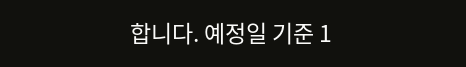합니다. 예정일 기준 1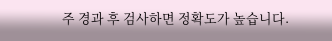주 경과 후 검사하면 정확도가 높습니다.